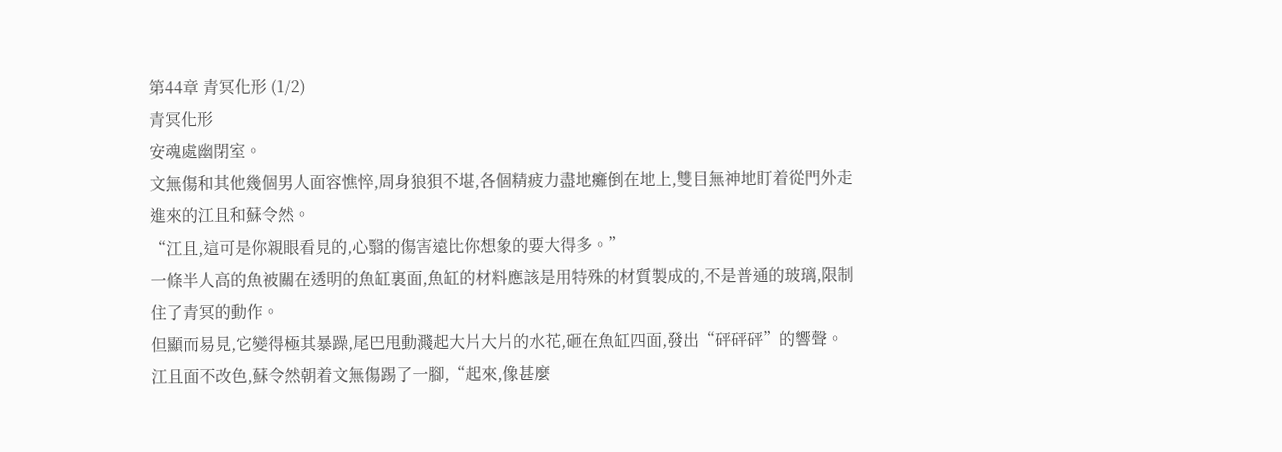第44章 青冥化形 (1/2)
青冥化形
安魂處幽閉室。
文無傷和其他幾個男人面容憔悴,周身狼狽不堪,各個精疲力盡地癱倒在地上,雙目無神地盯着從門外走進來的江且和蘇令然。
“江且,這可是你親眼看見的,心翳的傷害遠比你想象的要大得多。”
一條半人高的魚被關在透明的魚缸裏面,魚缸的材料應該是用特殊的材質製成的,不是普通的玻璃,限制住了青冥的動作。
但顯而易見,它變得極其暴躁,尾巴甩動濺起大片大片的水花,砸在魚缸四面,發出“砰砰砰”的響聲。
江且面不改色,蘇令然朝着文無傷踢了一腳,“起來,像甚麼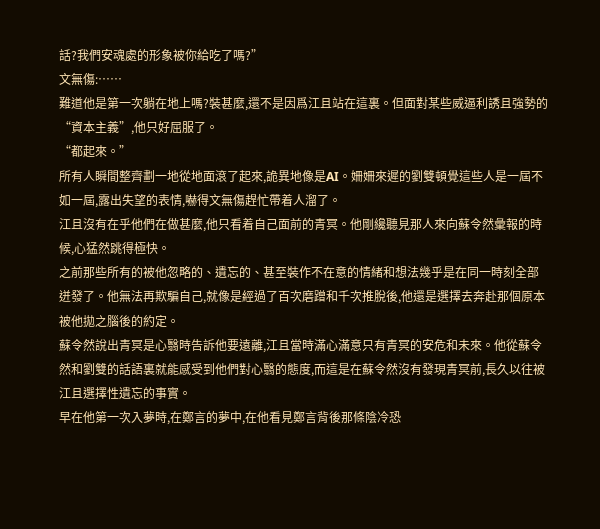話?我們安魂處的形象被你給吃了嗎?”
文無傷:……
難道他是第一次躺在地上嗎?裝甚麼,還不是因爲江且站在這裏。但面對某些威逼利誘且強勢的“資本主義”,他只好屈服了。
“都起來。”
所有人瞬間整齊劃一地從地面滾了起來,詭異地像是AI。姍姍來遲的劉雙頓覺這些人是一屆不如一屆,露出失望的表情,嚇得文無傷趕忙帶着人溜了。
江且沒有在乎他們在做甚麼,他只看着自己面前的青冥。他剛纔聽見那人來向蘇令然彙報的時候,心猛然跳得極快。
之前那些所有的被他忽略的、遺忘的、甚至裝作不在意的情緒和想法幾乎是在同一時刻全部迸發了。他無法再欺騙自己,就像是經過了百次磨蹭和千次推脫後,他還是選擇去奔赴那個原本被他拋之腦後的約定。
蘇令然說出青冥是心翳時告訴他要遠離,江且當時滿心滿意只有青冥的安危和未來。他從蘇令然和劉雙的話語裏就能感受到他們對心翳的態度,而這是在蘇令然沒有發現青冥前,長久以往被江且選擇性遺忘的事實。
早在他第一次入夢時,在鄭言的夢中,在他看見鄭言背後那條陰冷恐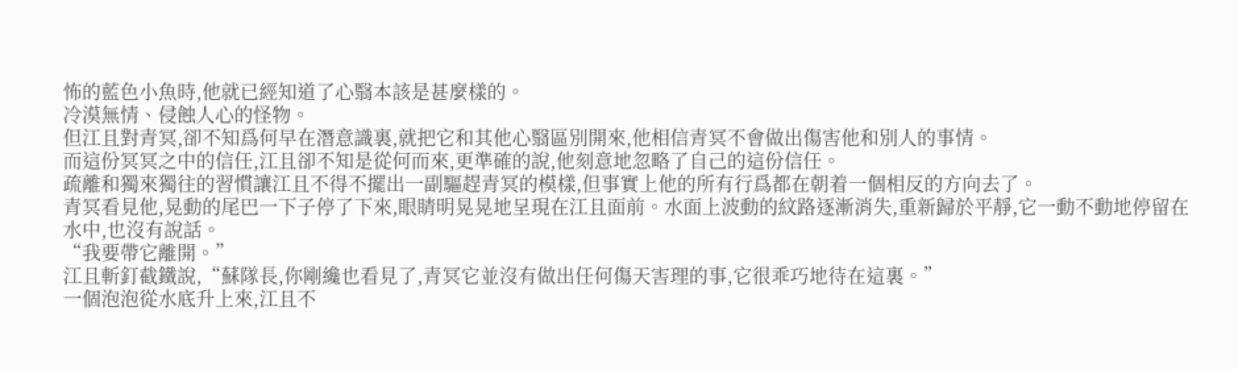怖的藍色小魚時,他就已經知道了心翳本該是甚麼樣的。
冷漠無情、侵蝕人心的怪物。
但江且對青冥,卻不知爲何早在潛意識裏,就把它和其他心翳區別開來,他相信青冥不會做出傷害他和別人的事情。
而這份冥冥之中的信任,江且卻不知是從何而來,更準確的說,他刻意地忽略了自己的這份信任。
疏離和獨來獨往的習慣讓江且不得不擺出一副驅趕青冥的模樣,但事實上他的所有行爲都在朝着一個相反的方向去了。
青冥看見他,晃動的尾巴一下子停了下來,眼睛明晃晃地呈現在江且面前。水面上波動的紋路逐漸消失,重新歸於平靜,它一動不動地停留在水中,也沒有說話。
“我要帶它離開。”
江且斬釘截鐵說,“蘇隊長,你剛纔也看見了,青冥它並沒有做出任何傷天害理的事,它很乖巧地待在這裏。”
一個泡泡從水底升上來,江且不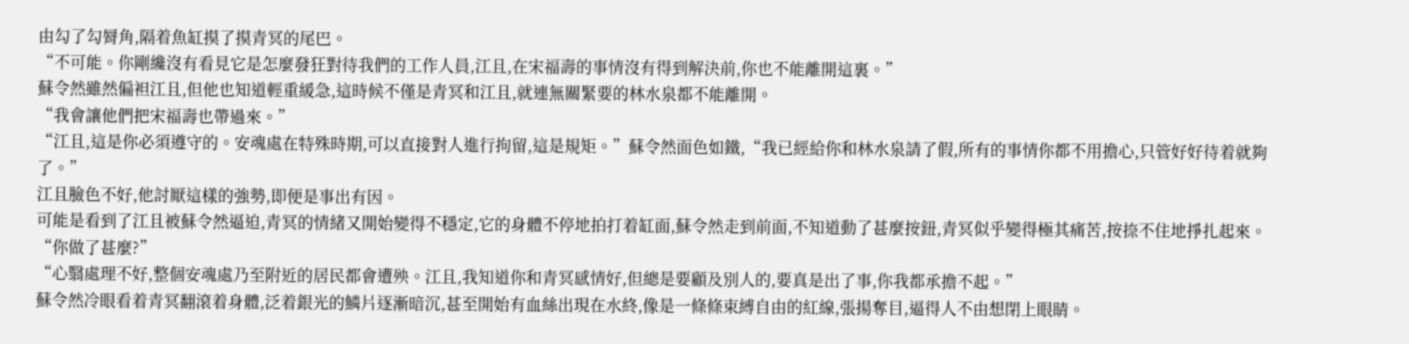由勾了勾脣角,隔着魚缸摸了摸青冥的尾巴。
“不可能。你剛纔沒有看見它是怎麼發狂對待我們的工作人員,江且,在宋福壽的事情沒有得到解決前,你也不能離開這裏。”
蘇令然雖然偏袒江且,但他也知道輕重緩急,這時候不僅是青冥和江且,就連無關緊要的林水泉都不能離開。
“我會讓他們把宋福壽也帶過來。”
“江且,這是你必須遵守的。安魂處在特殊時期,可以直接對人進行拘留,這是規矩。”蘇令然面色如鐵,“我已經給你和林水泉請了假,所有的事情你都不用擔心,只管好好待着就夠了。”
江且臉色不好,他討厭這樣的強勢,即便是事出有因。
可能是看到了江且被蘇令然逼迫,青冥的情緒又開始變得不穩定,它的身體不停地拍打着缸面,蘇令然走到前面,不知道動了甚麼按鈕,青冥似乎變得極其痛苦,按捺不住地掙扎起來。
“你做了甚麼?”
“心翳處理不好,整個安魂處乃至附近的居民都會遭殃。江且,我知道你和青冥感情好,但總是要顧及別人的,要真是出了事,你我都承擔不起。”
蘇令然冷眼看着青冥翻滾着身體,泛着銀光的鱗片逐漸暗沉,甚至開始有血絲出現在水終,像是一條條束縛自由的紅線,張揚奪目,逼得人不由想閉上眼睛。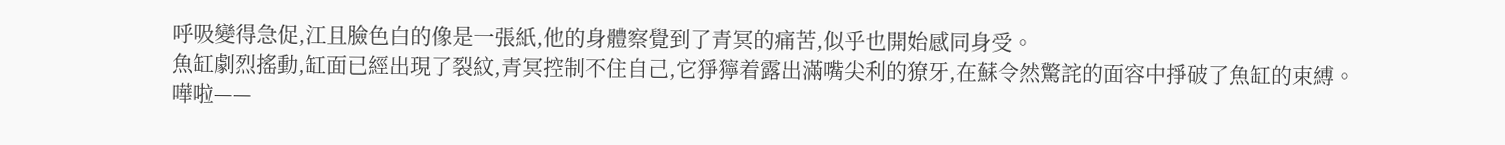呼吸變得急促,江且臉色白的像是一張紙,他的身體察覺到了青冥的痛苦,似乎也開始感同身受。
魚缸劇烈搖動,缸面已經出現了裂紋,青冥控制不住自己,它猙獰着露出滿嘴尖利的獠牙,在蘇令然驚詫的面容中掙破了魚缸的束縛。
嘩啦——